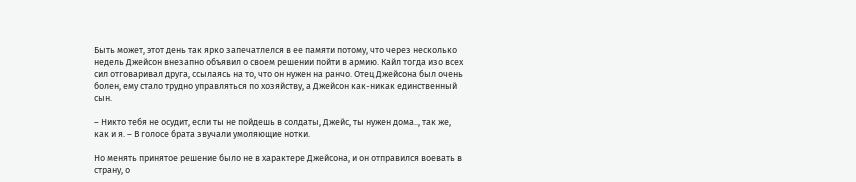Быть может, этот день так ярко запечатлелся в ее памяти потому, что через несколько недель Джейсон внезапно объявил о своем решении пойти в армию. Кайл тогда изо всех сил отговаривал друга, ссылаясь на то, что он нужен на ранчо. Отец Джейсона был очень болен, ему стало трудно управляться по хозяйству, а Джейсон как-никак единственный сын.

– Никто тебя не осудит, если ты не пойдешь в солдаты, Джейс, ты нужен дома.., так же, как и я. – В голосе брата звучали умоляющие нотки.

Но менять принятое решение было не в характере Джейсона, и он отправился воевать в страну, о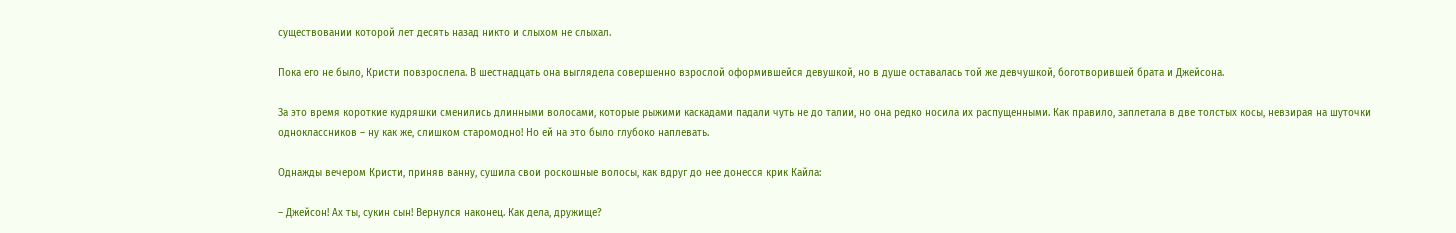существовании которой лет десять назад никто и слыхом не слыхал.

Пока его не было, Кристи повзрослела. В шестнадцать она выглядела совершенно взрослой оформившейся девушкой, но в душе оставалась той же девчушкой, боготворившей брата и Джейсона.

За это время короткие кудряшки сменились длинными волосами, которые рыжими каскадами падали чуть не до талии, но она редко носила их распущенными. Как правило, заплетала в две толстых косы, невзирая на шуточки одноклассников – ну как же, слишком старомодно! Но ей на это было глубоко наплевать.

Однажды вечером Кристи, приняв ванну, сушила свои роскошные волосы, как вдруг до нее донесся крик Кайла:

– Джейсон! Ах ты, сукин сын! Вернулся наконец. Как дела, дружище?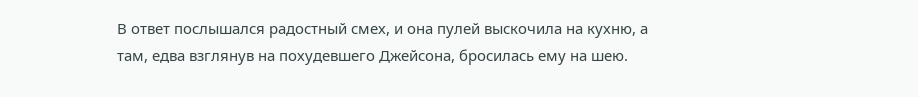В ответ послышался радостный смех, и она пулей выскочила на кухню, а там, едва взглянув на похудевшего Джейсона, бросилась ему на шею.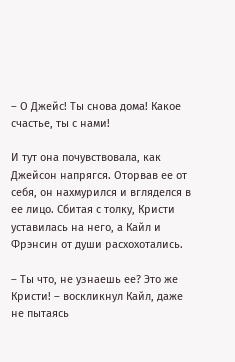– О Джейс! Ты снова дома! Какое счастье, ты с нами!

И тут она почувствовала, как Джейсон напрягся. Оторвав ее от себя, он нахмурился и вгляделся в ее лицо. Сбитая с толку, Кристи уставилась на него, а Кайл и Фрэнсин от души расхохотались.

– Ты что, не узнаешь ее? Это же Кристи! – воскликнул Кайл, даже не пытаясь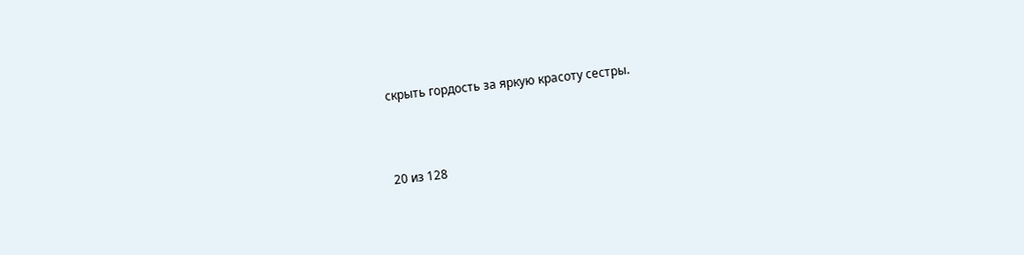скрыть гордость за яркую красоту сестры.



20 из 128